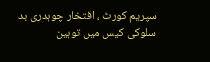سپریم کورٹ ، افتخار چوہدری بد سلوکی کیس میں توہین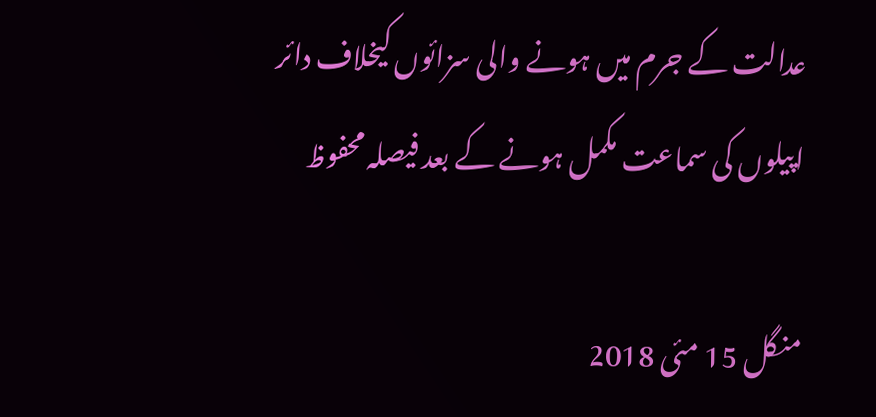عدالت کے جرم میں ہونے والی سزائوں کیخلاف دائر اپیلوں کی سماعت مکمل ہونے کے بعد فیصلہ محفوظ

منگل 15 مئی 2018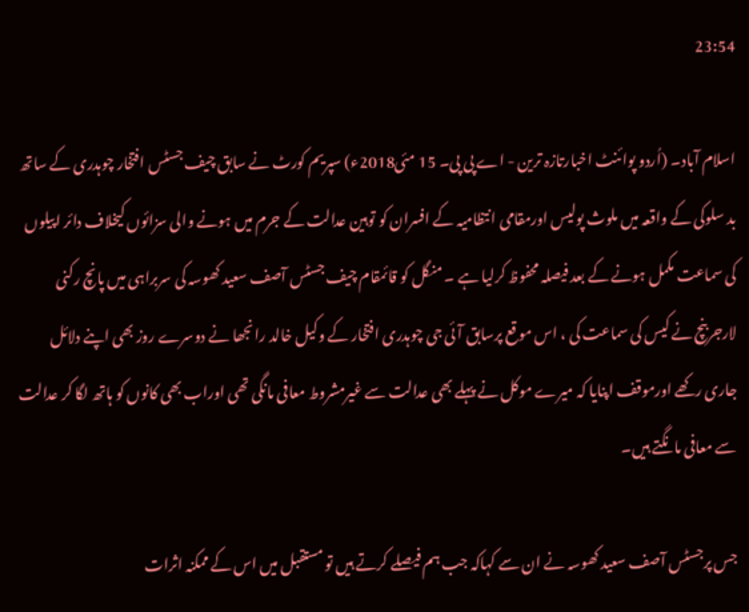23:54

اسلام آباد۔ (اُردو پوائنٹ اخبارتازہ ترین - اے پی پی۔ 15 مئی2018ء) سپریم کورٹ نے سابق چیف جسٹس افتخار چوہدری کے ساتھ بد سلوکی کے واقعہ میں ملوث پولیس اورمقامی انتظامیہ کے افسران کو توہین عدالت کے جرم میں ہونے والی سزائوں کیخلاف دائر اپیلوں کی سماعت مکمل ہونے کے بعد فیصلہ محفوظ کرلیا ہے ۔ منگل کو قائمقام چیف جسٹس آصف سعید کھوسہ کی سربراہی میں پانچ رکنی لارجربنچ نے کیس کی سماعت کی ، اس موقع پرسابق آئی جی چوہدری افتخار کے وکیل خالد رانجھا نے دوسرے روز بھی اپنے دلائل جاری رکھے اورموقف اپنایا کہ میرے موکل نے پہلے بھی عدالت سے غیرمشروط معافی مانگی تھی اوراب بھی کانوں کو ہاتھ لگا کر عدالت سے معافی مانگتے ہیں۔

جس پرجسٹس آصف سعید کھوسہ نے ان سے کہاکہ جب ہم فیصلے کرتے ہیں تو مستقبل میں اس کے ممکنہ اثرات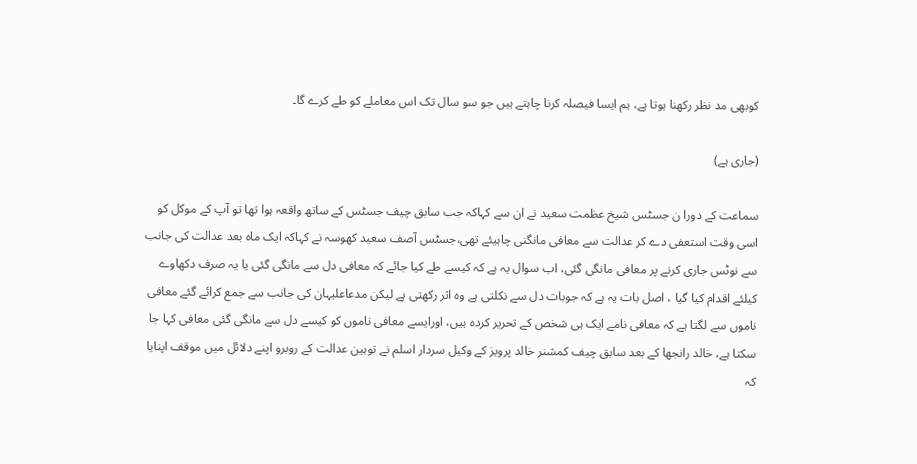کوبھی مد نظر رکھنا ہوتا ہے، ہم ایسا فیصلہ کرنا چاہتے ہیں جو سو سال تک اس معاملے کو طے کرے گا۔

(جاری ہے)

سماعت کے دورا ن جسٹس شیخ عظمت سعید نے ان سے کہاکہ جب سابق چیف جسٹس کے ساتھ واقعہ ہوا تھا تو آپ کے موکل کو اسی وقت استعفی دے کر عدالت سے معافی مانگنی چاہیئے تھی،جسٹس آصف سعید کھوسہ نے کہاکہ ایک ماہ بعد عدالت کی جانب سے نوٹس جاری کرنے پر معافی مانگی گئی، اب سوال یہ ہے کہ کیسے طے کیا جائے کہ معافی دل سے مانگی گئی یا یہ صرف دکھاوے کیلئے اقدام کیا گیا ، اصل بات یہ ہے کہ جوبات دل سے نکلتی ہے وہ اثر رکھتی ہے لیکن مدعاعلیہان کی جانب سے جمع کرائے گئے معافی ناموں سے لگتا ہے کہ معافی نامے ایک ہی شخص کے تحریر کردہ ہیں، اورایسے معافی ناموں کو کیسے دل سے مانگی گئی معافی کہا جا سکتا ہے، خالد رانجھا کے بعد سابق چیف کمشنر خالد پرویز کے وکیل سردار اسلم نے توہین عدالت کے روبرو اپنے دلائل میں موقف اپنایا کہ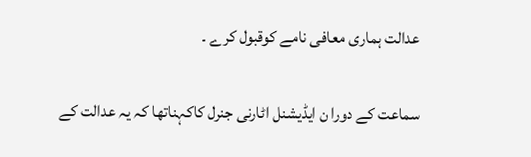عدالت ہماری معافی نامے کوقبول کرے ۔

سماعت کے دورا ن ایڈیشنل اٹارنی جنرل کاکہناتھا کہ یہ عدالت کے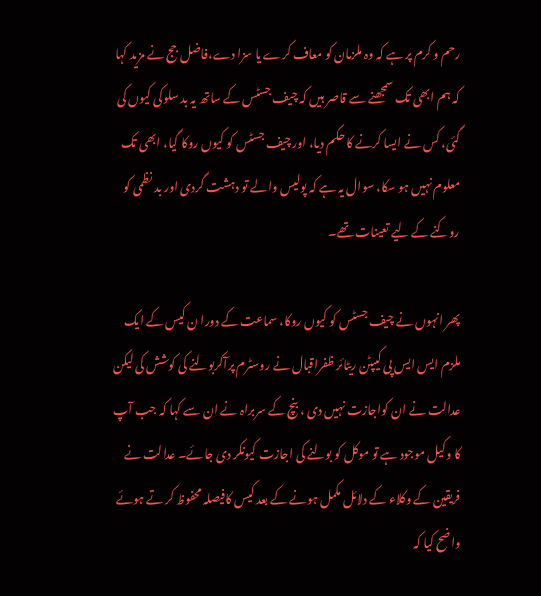رحم و کرم پر ہے کہ وہ ملزمان کو معاف کرے یا سزا دے،فاضل جج نے مزید کہا کہ ہم ابھی تک سمجھنے سے قاصر ہیں کہ چیف جسٹس کے ساتھ یہ بد سلوکی کیوں کی گئی، کس نے ایسا کرنے کا حکم دیا، اور چیف جسٹس کو کیوں روکا گیا، ابھی تک معلوم نہیں ہو سکا، سوال یہ ہے کہ پولیس والے تو دہشت گردی اور بد نظمی کو روکنے کے لیے تعینات تھے۔

پھر انہوں نے چیف جسٹس کو کیوں روکا، سماعت کے دورا ن کیس کے ایک ملزم ایس ایس پی کیپٹن ریٹائر ظفراقبال نے روسٹرم پرآکربولنے کی کوشش کی لیکن عدالت نے ان کواجازت نہیں دی ، بنچ کے سربراہ نے ان سے کہا کہ جب آپ کا وکیل موجود ہے تو موکل کو بولنے کی اجازت کیونکر دی جائے۔ عدالت نے فریقین کے وکلاء کے دلائل مکمل ہونے کے بعد کیس کافیصلہ محفوظ کر تے ہوئے واضح کیا کہ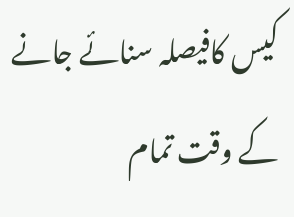کیس کافیصلہ سنائے جانے کے وقت تمام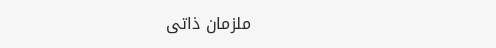ملزمان ذاتی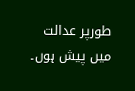طورپر عدالت میں پیش ہوں۔